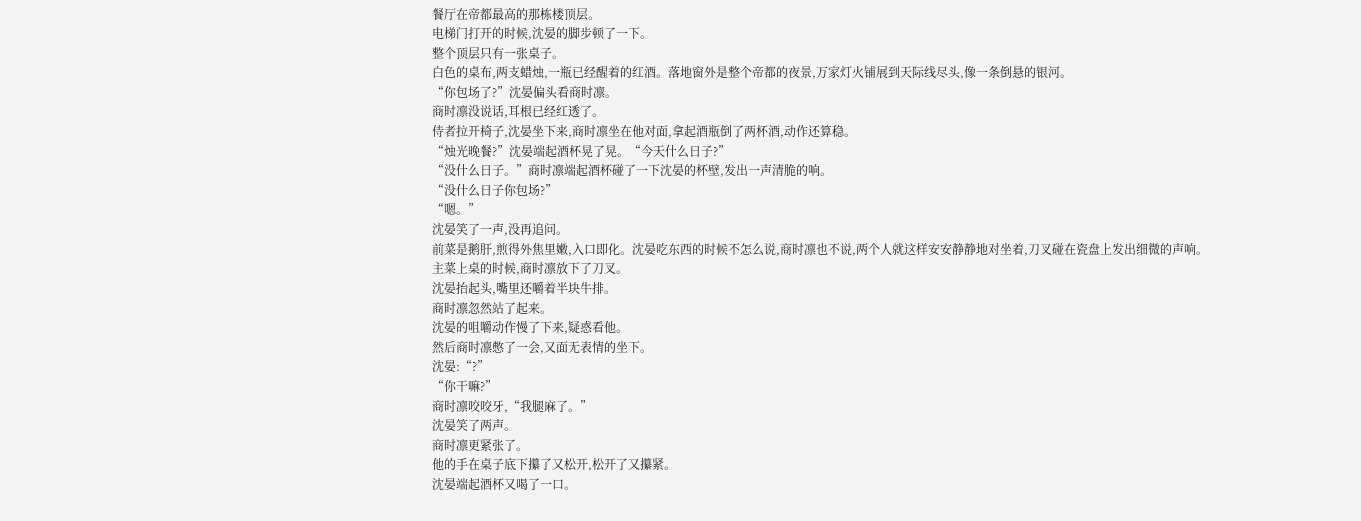餐厅在帝都最高的那栋楼顶层。
电梯门打开的时候,沈晏的脚步顿了一下。
整个顶层只有一张桌子。
白色的桌布,两支蜡烛,一瓶已经醒着的红酒。落地窗外是整个帝都的夜景,万家灯火铺展到天际线尽头,像一条倒悬的银河。
“你包场了?”沈晏偏头看商时凛。
商时凛没说话,耳根已经红透了。
侍者拉开椅子,沈晏坐下来,商时凛坐在他对面,拿起酒瓶倒了两杯酒,动作还算稳。
“烛光晚餐?”沈晏端起酒杯晃了晃。“今天什么日子?”
“没什么日子。”商时凛端起酒杯碰了一下沈晏的杯壁,发出一声清脆的响。
“没什么日子你包场?”
“嗯。”
沈晏笑了一声,没再追问。
前菜是鹅肝,煎得外焦里嫩,入口即化。沈晏吃东西的时候不怎么说,商时凛也不说,两个人就这样安安静静地对坐着,刀叉碰在瓷盘上发出细微的声响。
主菜上桌的时候,商时凛放下了刀叉。
沈晏抬起头,嘴里还嚼着半块牛排。
商时凛忽然站了起来。
沈晏的咀嚼动作慢了下来,疑惑看他。
然后商时凛憋了一会,又面无表情的坐下。
沈晏:“?”
“你干嘛?”
商时凛咬咬牙,“我腿麻了。”
沈晏笑了两声。
商时凛更紧张了。
他的手在桌子底下攥了又松开,松开了又攥紧。
沈晏端起酒杯又喝了一口。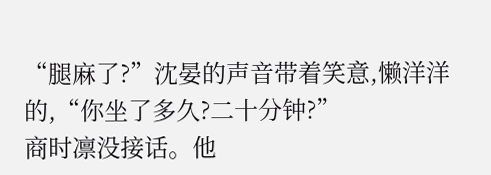“腿麻了?”沈晏的声音带着笑意,懒洋洋的,“你坐了多久?二十分钟?”
商时凛没接话。他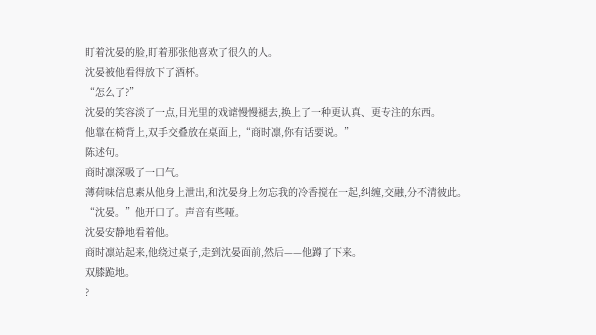盯着沈晏的脸,盯着那张他喜欢了很久的人。
沈晏被他看得放下了酒杯。
“怎么了?”
沈晏的笑容淡了一点,目光里的戏谑慢慢褪去,换上了一种更认真、更专注的东西。
他靠在椅背上,双手交叠放在桌面上,“商时凛,你有话要说。”
陈述句。
商时凛深吸了一口气。
薄荷味信息素从他身上泄出,和沈晏身上勿忘我的冷香搅在一起,纠缠,交融,分不清彼此。
“沈晏。”他开口了。声音有些哑。
沈晏安静地看着他。
商时凛站起来,他绕过桌子,走到沈晏面前,然后——他蹲了下来。
双膝跪地。
?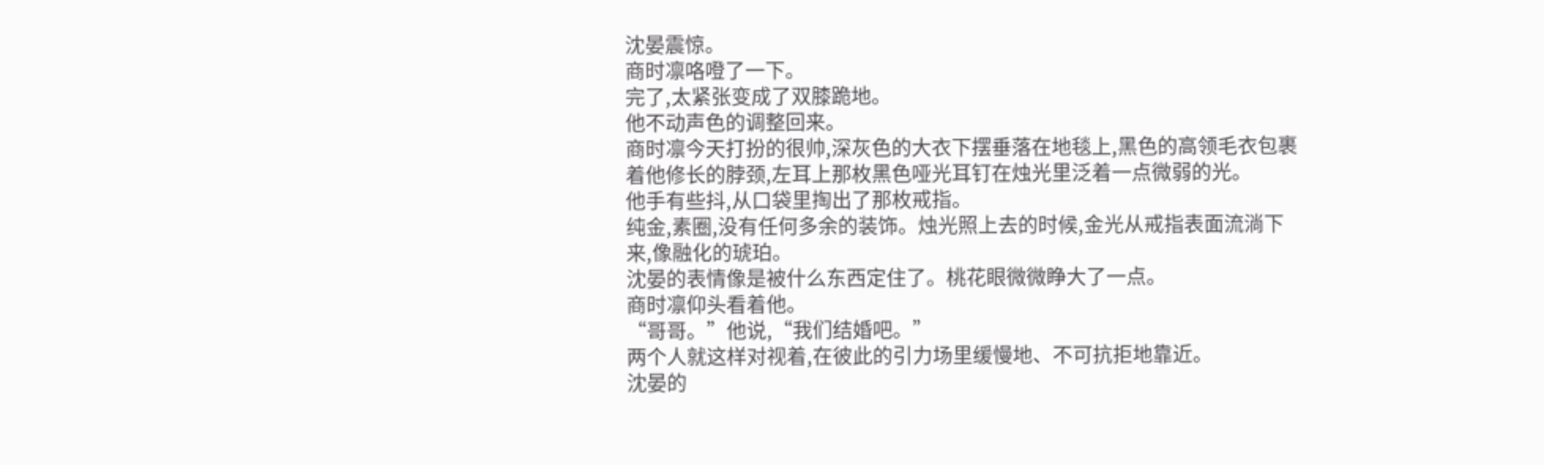沈晏震惊。
商时凛咯噔了一下。
完了,太紧张变成了双膝跪地。
他不动声色的调整回来。
商时凛今天打扮的很帅,深灰色的大衣下摆垂落在地毯上,黑色的高领毛衣包裹着他修长的脖颈,左耳上那枚黑色哑光耳钉在烛光里泛着一点微弱的光。
他手有些抖,从口袋里掏出了那枚戒指。
纯金,素圈,没有任何多余的装饰。烛光照上去的时候,金光从戒指表面流淌下来,像融化的琥珀。
沈晏的表情像是被什么东西定住了。桃花眼微微睁大了一点。
商时凛仰头看着他。
“哥哥。”他说,“我们结婚吧。”
两个人就这样对视着,在彼此的引力场里缓慢地、不可抗拒地靠近。
沈晏的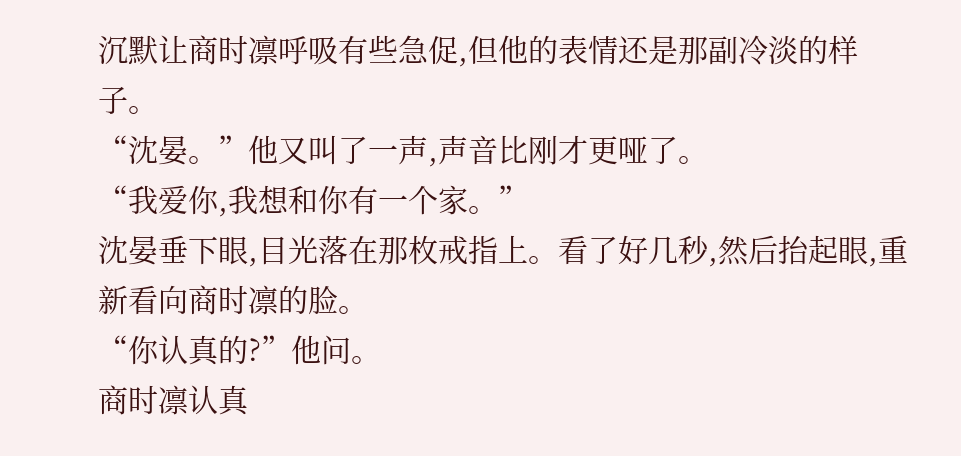沉默让商时凛呼吸有些急促,但他的表情还是那副冷淡的样子。
“沈晏。”他又叫了一声,声音比刚才更哑了。
“我爱你,我想和你有一个家。”
沈晏垂下眼,目光落在那枚戒指上。看了好几秒,然后抬起眼,重新看向商时凛的脸。
“你认真的?”他问。
商时凛认真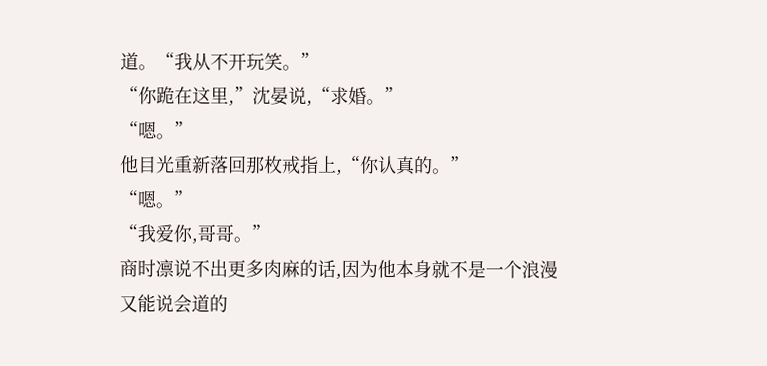道。“我从不开玩笑。”
“你跪在这里,”沈晏说,“求婚。”
“嗯。”
他目光重新落回那枚戒指上,“你认真的。”
“嗯。”
“我爱你,哥哥。”
商时凛说不出更多肉麻的话,因为他本身就不是一个浪漫又能说会道的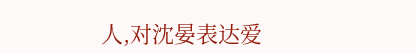人,对沈晏表达爱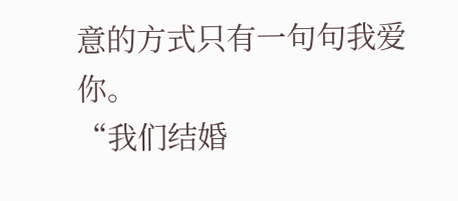意的方式只有一句句我爱你。
“我们结婚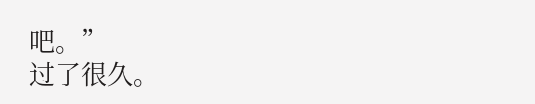吧。”
过了很久。